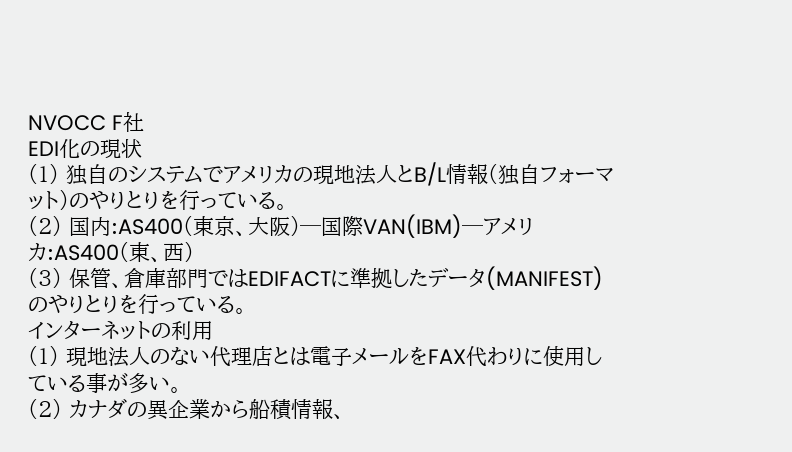NVOCC F社
EDI化の現状
(1) 独自のシステムでアメリカの現地法人とB/L情報(独自フォーマット)のやりとりを行っている。
(2) 国内:AS400(東京、大阪)─国際VAN(IBM)─アメリカ:AS400(東、西)
(3) 保管、倉庫部門ではEDIFACTに準拠したデータ(MANIFEST)のやりとりを行っている。
インターネットの利用
(1) 現地法人のない代理店とは電子メールをFAX代わりに使用している事が多い。
(2) カナダの異企業から船積情報、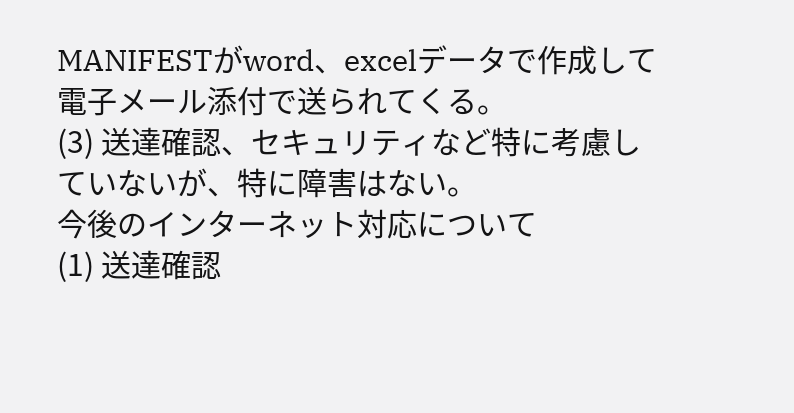MANIFESTがword、excelデータで作成して電子メール添付で送られてくる。
(3) 送達確認、セキュリティなど特に考慮していないが、特に障害はない。
今後のインターネット対応について
(1) 送達確認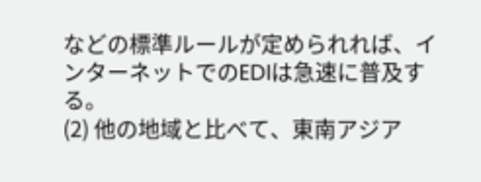などの標準ルールが定められれば、インターネットでのEDIは急速に普及する。
(2) 他の地域と比べて、東南アジア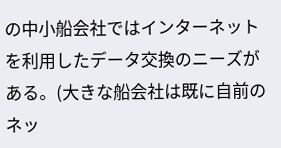の中小船会社ではインターネットを利用したデータ交換のニーズがある。(大きな船会社は既に自前のネッ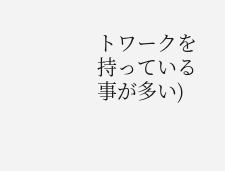トワークを持っている事が多い)